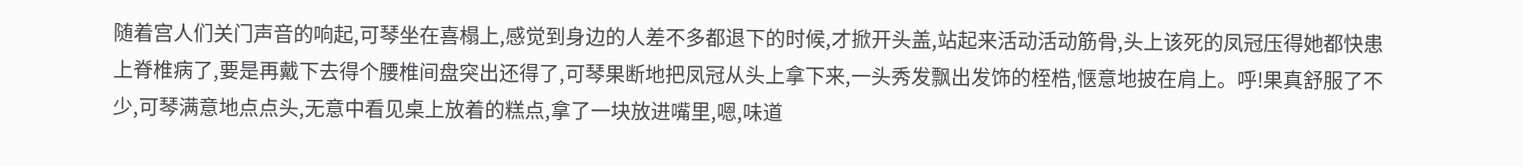随着宫人们关门声音的响起,可琴坐在喜榻上,感觉到身边的人差不多都退下的时候,才掀开头盖,站起来活动活动筋骨,头上该死的凤冠压得她都快患上脊椎病了,要是再戴下去得个腰椎间盘突出还得了,可琴果断地把凤冠从头上拿下来,一头秀发飘出发饰的桎梏,惬意地披在肩上。呼!果真舒服了不少,可琴满意地点点头,无意中看见桌上放着的糕点,拿了一块放进嘴里,嗯,味道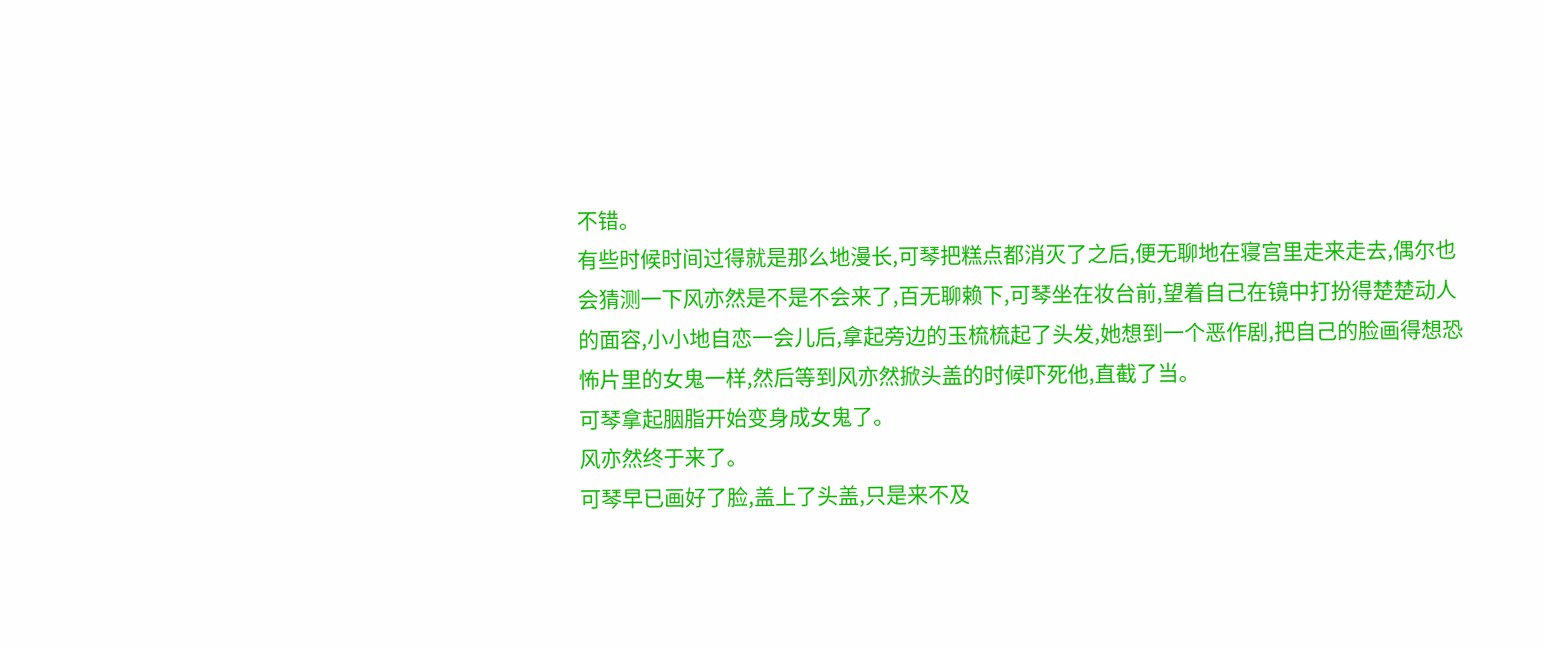不错。
有些时候时间过得就是那么地漫长,可琴把糕点都消灭了之后,便无聊地在寝宫里走来走去,偶尔也会猜测一下风亦然是不是不会来了,百无聊赖下,可琴坐在妆台前,望着自己在镜中打扮得楚楚动人的面容,小小地自恋一会儿后,拿起旁边的玉梳梳起了头发,她想到一个恶作剧,把自己的脸画得想恐怖片里的女鬼一样,然后等到风亦然掀头盖的时候吓死他,直截了当。
可琴拿起胭脂开始变身成女鬼了。
风亦然终于来了。
可琴早已画好了脸,盖上了头盖,只是来不及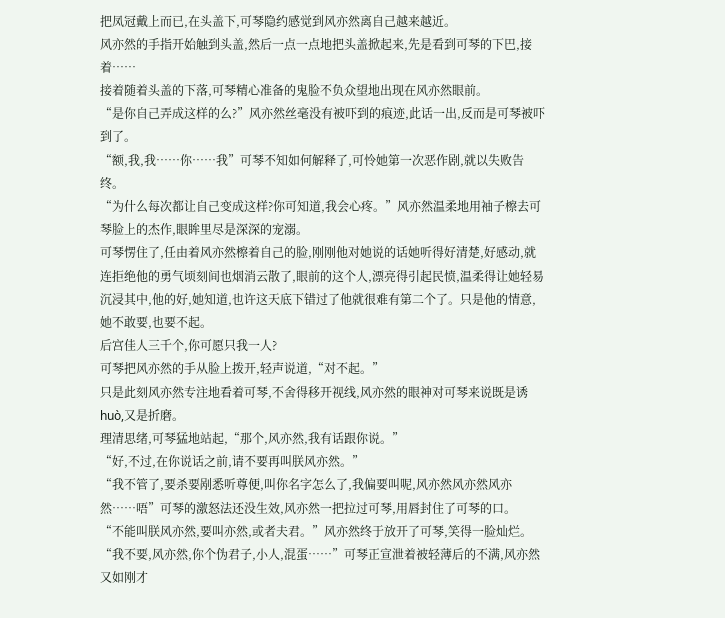把凤冠戴上而已,在头盖下,可琴隐约感觉到风亦然离自己越来越近。
风亦然的手指开始触到头盖,然后一点一点地把头盖掀起来,先是看到可琴的下巴,接着……
接着随着头盖的下落,可琴精心准备的鬼脸不负众望地出现在风亦然眼前。
“是你自己弄成这样的么?”风亦然丝毫没有被吓到的痕迹,此话一出,反而是可琴被吓到了。
“额,我,我……你……我”可琴不知如何解释了,可怜她第一次恶作剧,就以失败告终。
“为什么每次都让自己变成这样?你可知道,我会心疼。”风亦然温柔地用袖子檫去可琴脸上的杰作,眼眸里尽是深深的宠溺。
可琴愣住了,任由着风亦然檫着自己的脸,刚刚他对她说的话她听得好清楚,好感动,就连拒绝他的勇气顷刻间也烟消云散了,眼前的这个人,漂亮得引起民愤,温柔得让她轻易沉浸其中,他的好,她知道,也许这天底下错过了他就很难有第二个了。只是他的情意,她不敢要,也要不起。
后宫佳人三千个,你可愿只我一人?
可琴把风亦然的手从脸上拨开,轻声说道,“对不起。”
只是此刻风亦然专注地看着可琴,不舍得移开视线,风亦然的眼神对可琴来说既是诱huò,又是折磨。
理清思绪,可琴猛地站起,“那个,风亦然,我有话跟你说。”
“好,不过,在你说话之前,请不要再叫朕风亦然。”
“我不管了,要杀要剐悉听尊便,叫你名字怎么了,我偏要叫呢,风亦然风亦然风亦然……唔”可琴的激怒法还没生效,风亦然一把拉过可琴,用唇封住了可琴的口。
“不能叫朕风亦然,要叫亦然,或者夫君。”风亦然终于放开了可琴,笑得一脸灿烂。
“我不要,风亦然,你个伪君子,小人,混蛋……”可琴正宣泄着被轻薄后的不满,风亦然又如刚才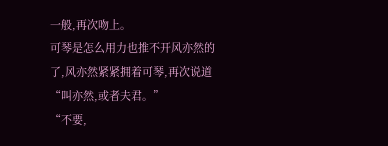一般,再次吻上。
可琴是怎么用力也推不开风亦然的了,风亦然紧紧拥着可琴,再次说道“叫亦然,或者夫君。”
“不要,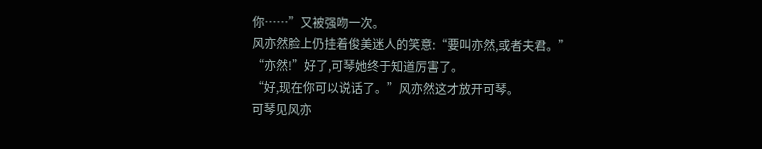你……”又被强吻一次。
风亦然脸上仍挂着俊美迷人的笑意:“要叫亦然,或者夫君。”
“亦然!”好了,可琴她终于知道厉害了。
“好,现在你可以说话了。”风亦然这才放开可琴。
可琴见风亦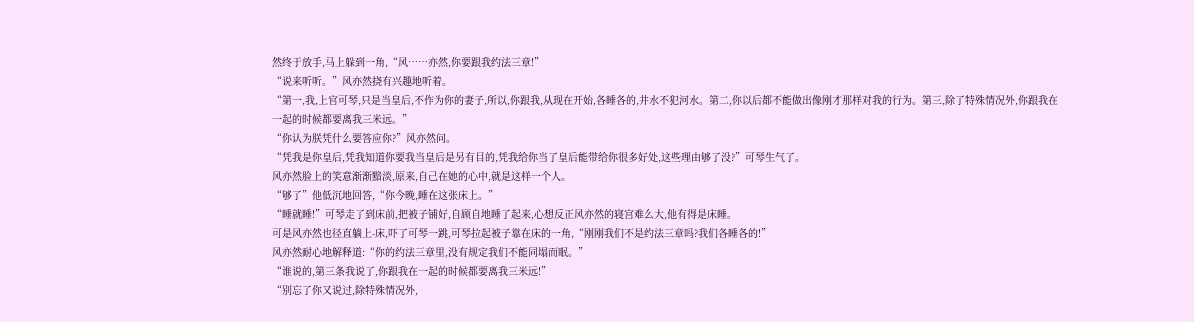然终于放手,马上躲到一角,“风……亦然,你要跟我约法三章!”
“说来听听。”风亦然挠有兴趣地听着。
“第一,我,上官可琴,只是当皇后,不作为你的妻子,所以,你跟我,从现在开始,各睡各的,井水不犯河水。第二,你以后都不能做出像刚才那样对我的行为。第三,除了特殊情况外,你跟我在一起的时候都要离我三米远。”
“你认为朕凭什么要答应你?”风亦然问。
“凭我是你皇后,凭我知道你要我当皇后是另有目的,凭我给你当了皇后能带给你很多好处,这些理由够了没?”可琴生气了。
风亦然脸上的笑意渐渐黯淡,原来,自己在她的心中,就是这样一个人。
“够了”他低沉地回答,“你今晚,睡在这张床上。”
“睡就睡!”可琴走了到床前,把被子铺好,自顾自地睡了起来,心想反正风亦然的寝宫难么大,他有得是床睡。
可是风亦然也径直躺上-床,吓了可琴一跳,可琴拉起被子靠在床的一角,“刚刚我们不是约法三章吗?我们各睡各的!”
风亦然耐心地解释道:“你的约法三章里,没有规定我们不能同塌而眠。”
“谁说的,第三条我说了,你跟我在一起的时候都要离我三米远!”
“别忘了你又说过,除特殊情况外,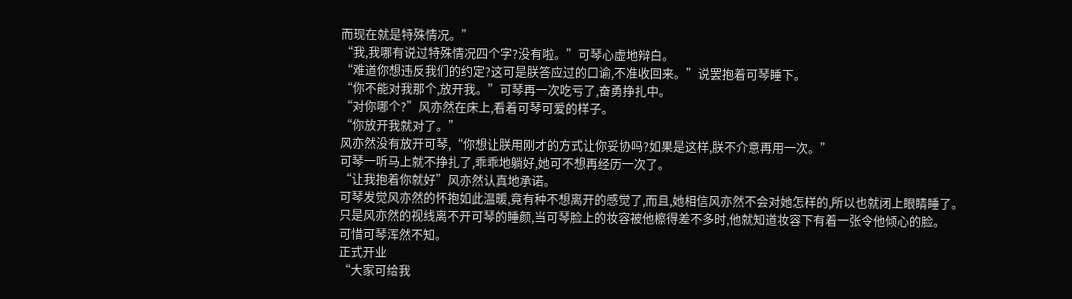而现在就是特殊情况。”
“我,我哪有说过特殊情况四个字?没有啦。”可琴心虚地辩白。
“难道你想违反我们的约定?这可是朕答应过的口谕,不准收回来。”说罢抱着可琴睡下。
“你不能对我那个,放开我。”可琴再一次吃亏了,奋勇挣扎中。
“对你哪个?”风亦然在床上,看着可琴可爱的样子。
“你放开我就对了。”
风亦然没有放开可琴,“你想让朕用刚才的方式让你妥协吗?如果是这样,朕不介意再用一次。”
可琴一听马上就不挣扎了,乖乖地躺好,她可不想再经历一次了。
“让我抱着你就好”风亦然认真地承诺。
可琴发觉风亦然的怀抱如此温暖,竟有种不想离开的感觉了,而且,她相信风亦然不会对她怎样的,所以也就闭上眼睛睡了。
只是风亦然的视线离不开可琴的睡颜,当可琴脸上的妆容被他檫得差不多时,他就知道妆容下有着一张令他倾心的脸。
可惜可琴浑然不知。
正式开业
“大家可给我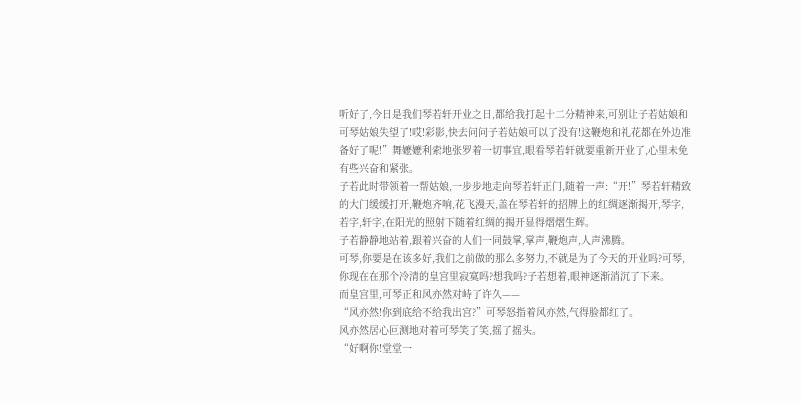听好了,今日是我们琴若轩开业之日,都给我打起十二分精神来,可别让子若姑娘和可琴姑娘失望了!哎!彩影,快去问问子若姑娘可以了没有!这鞭炮和礼花都在外边准备好了呢!”舞嬷嬷利索地张罗着一切事宜,眼看琴若轩就要重新开业了,心里未免有些兴奋和紧张。
子若此时带领着一帮姑娘,一步步地走向琴若轩正门,随着一声:“开!”琴若轩精致的大门缓缓打开,鞭炮齐响,花飞漫天,盖在琴若轩的招牌上的红绸逐渐揭开,琴字,若字,轩字,在阳光的照射下随着红绸的揭开显得熠熠生辉。
子若静静地站着,跟着兴奋的人们一同鼓掌,掌声,鞭炮声,人声沸腾。
可琴,你要是在该多好,我们之前做的那么多努力,不就是为了今天的开业吗?可琴,你现在在那个冷清的皇宫里寂寞吗?想我吗?子若想着,眼神逐渐消沉了下来。
而皇宫里,可琴正和风亦然对峙了许久——
“风亦然!你到底给不给我出宫?”可琴怒指着风亦然,气得脸都红了。
风亦然居心叵测地对着可琴笑了笑,摇了摇头。
“好啊你!堂堂一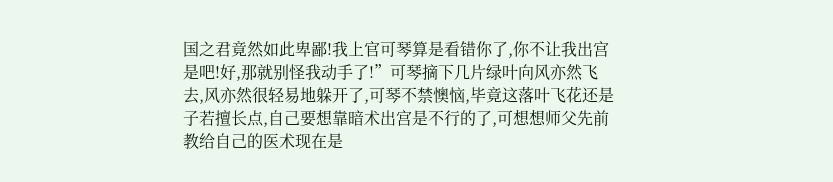国之君竟然如此卑鄙!我上官可琴算是看错你了,你不让我出宫是吧!好,那就别怪我动手了!”可琴摘下几片绿叶向风亦然飞去,风亦然很轻易地躲开了,可琴不禁懊恼,毕竟这落叶飞花还是子若擅长点,自己要想靠暗术出宫是不行的了,可想想师父先前教给自己的医术现在是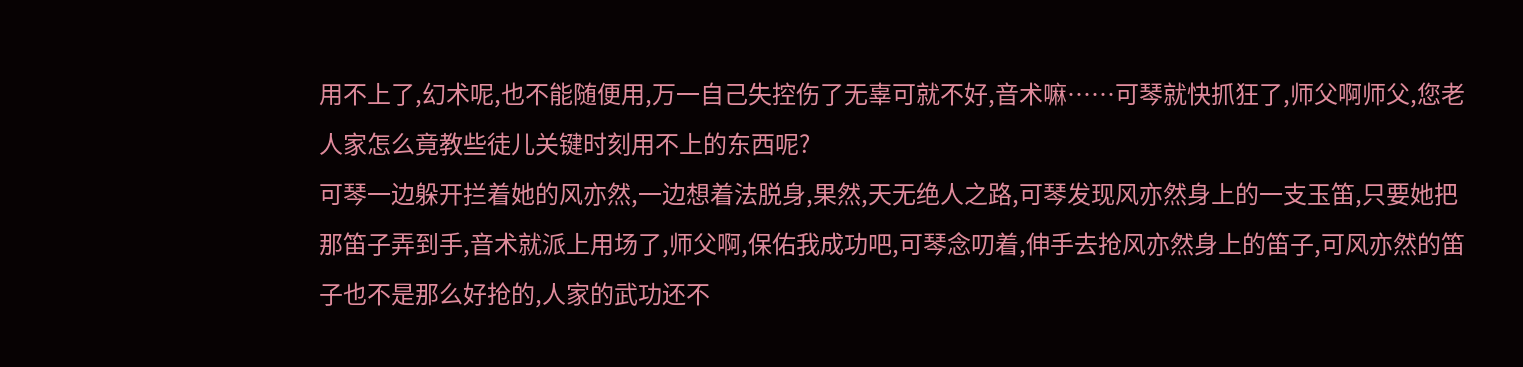用不上了,幻术呢,也不能随便用,万一自己失控伤了无辜可就不好,音术嘛……可琴就快抓狂了,师父啊师父,您老人家怎么竟教些徒儿关键时刻用不上的东西呢?
可琴一边躲开拦着她的风亦然,一边想着法脱身,果然,天无绝人之路,可琴发现风亦然身上的一支玉笛,只要她把那笛子弄到手,音术就派上用场了,师父啊,保佑我成功吧,可琴念叨着,伸手去抢风亦然身上的笛子,可风亦然的笛子也不是那么好抢的,人家的武功还不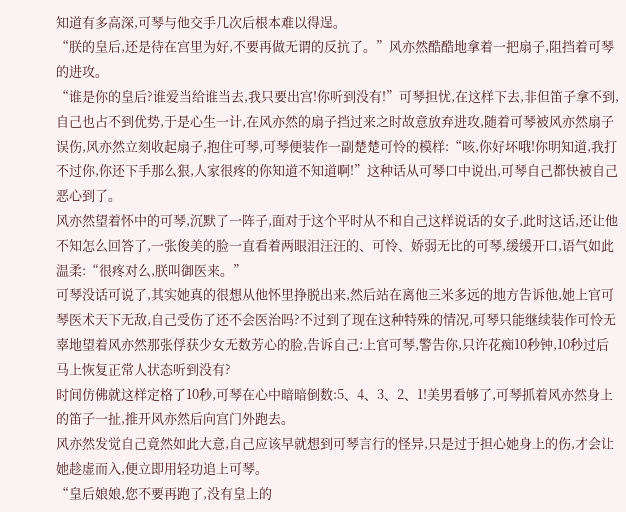知道有多高深,可琴与他交手几次后根本难以得逞。
“朕的皇后,还是待在宫里为好,不要再做无谓的反抗了。”风亦然酷酷地拿着一把扇子,阻挡着可琴的进攻。
“谁是你的皇后?谁爱当给谁当去,我只要出宫!你听到没有!”可琴担忧,在这样下去,非但笛子拿不到,自己也占不到优势,于是心生一计,在风亦然的扇子挡过来之时故意放弃进攻,随着可琴被风亦然扇子误伤,风亦然立刻收起扇子,抱住可琴,可琴便装作一副楚楚可怜的模样:“咳,你好坏哦!你明知道,我打不过你,你还下手那么狠,人家很疼的你知道不知道啊!”这种话从可琴口中说出,可琴自己都快被自己恶心到了。
风亦然望着怀中的可琴,沉默了一阵子,面对于这个平时从不和自己这样说话的女子,此时这话,还让他不知怎么回答了,一张俊美的脸一直看着两眼泪汪汪的、可怜、娇弱无比的可琴,缓缓开口,语气如此温柔:“很疼对么,朕叫御医来。”
可琴没话可说了,其实她真的很想从他怀里挣脱出来,然后站在离他三米多远的地方告诉他,她上官可琴医术天下无敌,自己受伤了还不会医治吗?不过到了现在这种特殊的情况,可琴只能继续装作可怜无辜地望着风亦然那张俘获少女无数芳心的脸,告诉自己:上官可琴,警告你,只许花痴10秒钟,10秒过后马上恢复正常人状态听到没有?
时间仿佛就这样定格了10秒,可琴在心中暗暗倒数:5、4、3、2、1!美男看够了,可琴抓着风亦然身上的笛子一扯,推开风亦然后向宫门外跑去。
风亦然发觉自己竟然如此大意,自己应该早就想到可琴言行的怪异,只是过于担心她身上的伤,才会让她趁虚而入,便立即用轻功追上可琴。
“皇后娘娘,您不要再跑了,没有皇上的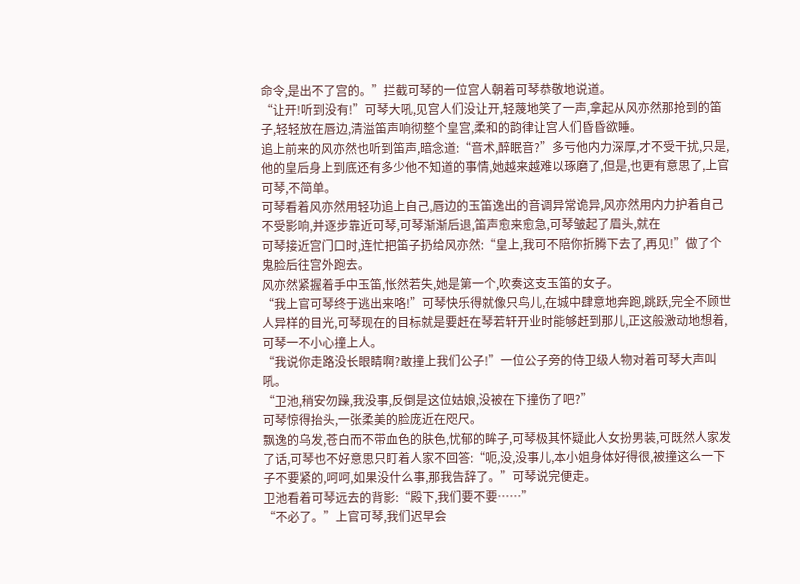命令,是出不了宫的。”拦截可琴的一位宫人朝着可琴恭敬地说道。
“让开!听到没有!”可琴大吼,见宫人们没让开,轻蔑地笑了一声,拿起从风亦然那抢到的笛子,轻轻放在唇边,清溢笛声响彻整个皇宫,柔和的韵律让宫人们昏昏欲睡。
追上前来的风亦然也听到笛声,暗念道:“音术,醉眠音?”多亏他内力深厚,才不受干扰,只是,他的皇后身上到底还有多少他不知道的事情,她越来越难以琢磨了,但是,也更有意思了,上官可琴,不简单。
可琴看着风亦然用轻功追上自己,唇边的玉笛逸出的音调异常诡异,风亦然用内力护着自己不受影响,并逐步靠近可琴,可琴渐渐后退,笛声愈来愈急,可琴皱起了眉头,就在
可琴接近宫门口时,连忙把笛子扔给风亦然:“皇上,我可不陪你折腾下去了,再见!”做了个鬼脸后往宫外跑去。
风亦然紧握着手中玉笛,怅然若失,她是第一个,吹奏这支玉笛的女子。
“我上官可琴终于逃出来咯!”可琴快乐得就像只鸟儿,在城中肆意地奔跑,跳跃,完全不顾世人异样的目光,可琴现在的目标就是要赶在琴若轩开业时能够赶到那儿,正这般激动地想着,可琴一不小心撞上人。
“我说你走路没长眼睛啊?敢撞上我们公子!”一位公子旁的侍卫级人物对着可琴大声叫吼。
“卫池,稍安勿躁,我没事,反倒是这位姑娘,没被在下撞伤了吧?”
可琴惊得抬头,一张柔美的脸庞近在咫尺。
飘逸的乌发,苍白而不带血色的肤色,忧郁的眸子,可琴极其怀疑此人女扮男装,可既然人家发了话,可琴也不好意思只盯着人家不回答:“呃,没,没事儿,本小姐身体好得很,被撞这么一下子不要紧的,呵呵,如果没什么事,那我告辞了。”可琴说完便走。
卫池看着可琴远去的背影:“殿下,我们要不要……”
“不必了。”上官可琴,我们迟早会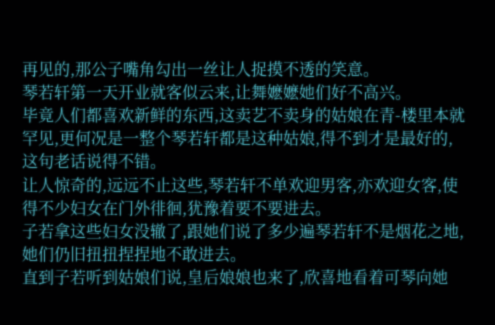再见的,那公子嘴角勾出一丝让人捉摸不透的笑意。
琴若轩第一天开业就客似云来,让舞嬷嬷她们好不高兴。
毕竟人们都喜欢新鲜的东西,这卖艺不卖身的姑娘在青-楼里本就罕见,更何况是一整个琴若轩都是这种姑娘,得不到才是最好的,这句老话说得不错。
让人惊奇的,远远不止这些,琴若轩不单欢迎男客,亦欢迎女客,使得不少妇女在门外徘徊,犹豫着要不要进去。
子若拿这些妇女没辙了,跟她们说了多少遍琴若轩不是烟花之地,她们仍旧扭扭捏捏地不敢进去。
直到子若听到姑娘们说,皇后娘娘也来了,欣喜地看着可琴向她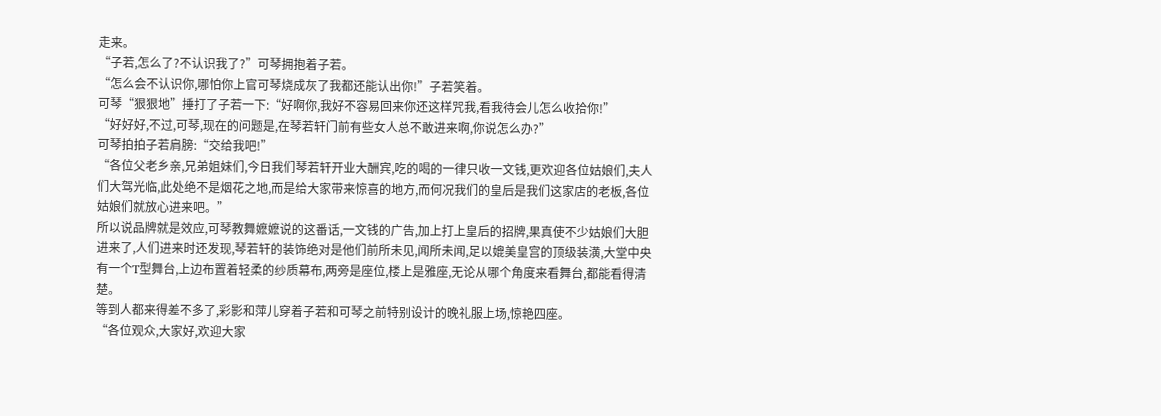走来。
“子若,怎么了?不认识我了?”可琴拥抱着子若。
“怎么会不认识你,哪怕你上官可琴烧成灰了我都还能认出你!”子若笑着。
可琴“狠狠地”捶打了子若一下:“好啊你,我好不容易回来你还这样咒我,看我待会儿怎么收拾你!”
“好好好,不过,可琴,现在的问题是,在琴若轩门前有些女人总不敢进来啊,你说怎么办?”
可琴拍拍子若肩膀:“交给我吧!”
“各位父老乡亲,兄弟姐妹们,今日我们琴若轩开业大酬宾,吃的喝的一律只收一文钱,更欢迎各位姑娘们,夫人们大驾光临,此处绝不是烟花之地,而是给大家带来惊喜的地方,而何况我们的皇后是我们这家店的老板,各位姑娘们就放心进来吧。”
所以说品牌就是效应,可琴教舞嬷嬷说的这番话,一文钱的广告,加上打上皇后的招牌,果真使不少姑娘们大胆进来了,人们进来时还发现,琴若轩的装饰绝对是他们前所未见,闻所未闻,足以媲美皇宫的顶级装潢,大堂中央有一个T型舞台,上边布置着轻柔的纱质幕布,两旁是座位,楼上是雅座,无论从哪个角度来看舞台,都能看得清楚。
等到人都来得差不多了,彩影和萍儿穿着子若和可琴之前特别设计的晚礼服上场,惊艳四座。
“各位观众,大家好,欢迎大家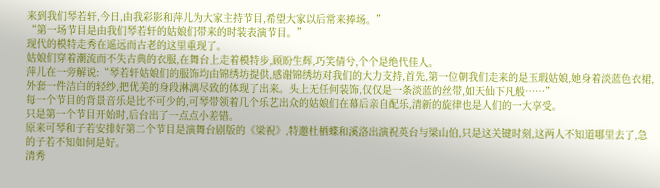来到我们琴若轩,今日,由我彩影和萍儿为大家主持节目,希望大家以后常来捧场。”
“第一场节目是由我们琴若轩的姑娘们带来的时装表演节目。”
现代的模特走秀在遥远而古老的这里重现了。
姑娘们穿着潮流而不失古典的衣服,在舞台上走着模特步,顾盼生辉,巧笑倩兮,个个是绝代佳人。
萍儿在一旁解说:“琴若轩姑娘们的服饰均由锦绣坊提供,感谢锦绣坊对我们的大力支持,首先,第一位朝我们走来的是玉瑕姑娘,她身着淡蓝色衣裙,外套一件洁白的轻纱,把优美的身段淋漓尽致的体现了出来。头上无任何装饰,仅仅是一条淡蓝的丝带,如天仙下凡般……”
每一个节目的背景音乐是比不可少的,可琴带领着几个乐艺出众的姑娘们在幕后亲自配乐,清新的旋律也是人们的一大享受。
只是第一个节目开始时,后台出了一点点小差错。
原来可琴和子若安排好第二个节目是演舞台剧版的《梁祝》,特邀杜栖蝶和溪洛出演祝英台与梁山伯,只是这关键时刻,这两人不知道哪里去了,急的子若不知如何是好。
清秀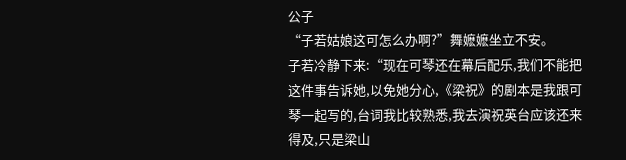公子
“子若姑娘这可怎么办啊?”舞嬷嬷坐立不安。
子若冷静下来:“现在可琴还在幕后配乐,我们不能把这件事告诉她,以免她分心,《梁祝》的剧本是我跟可琴一起写的,台词我比较熟悉,我去演祝英台应该还来得及,只是梁山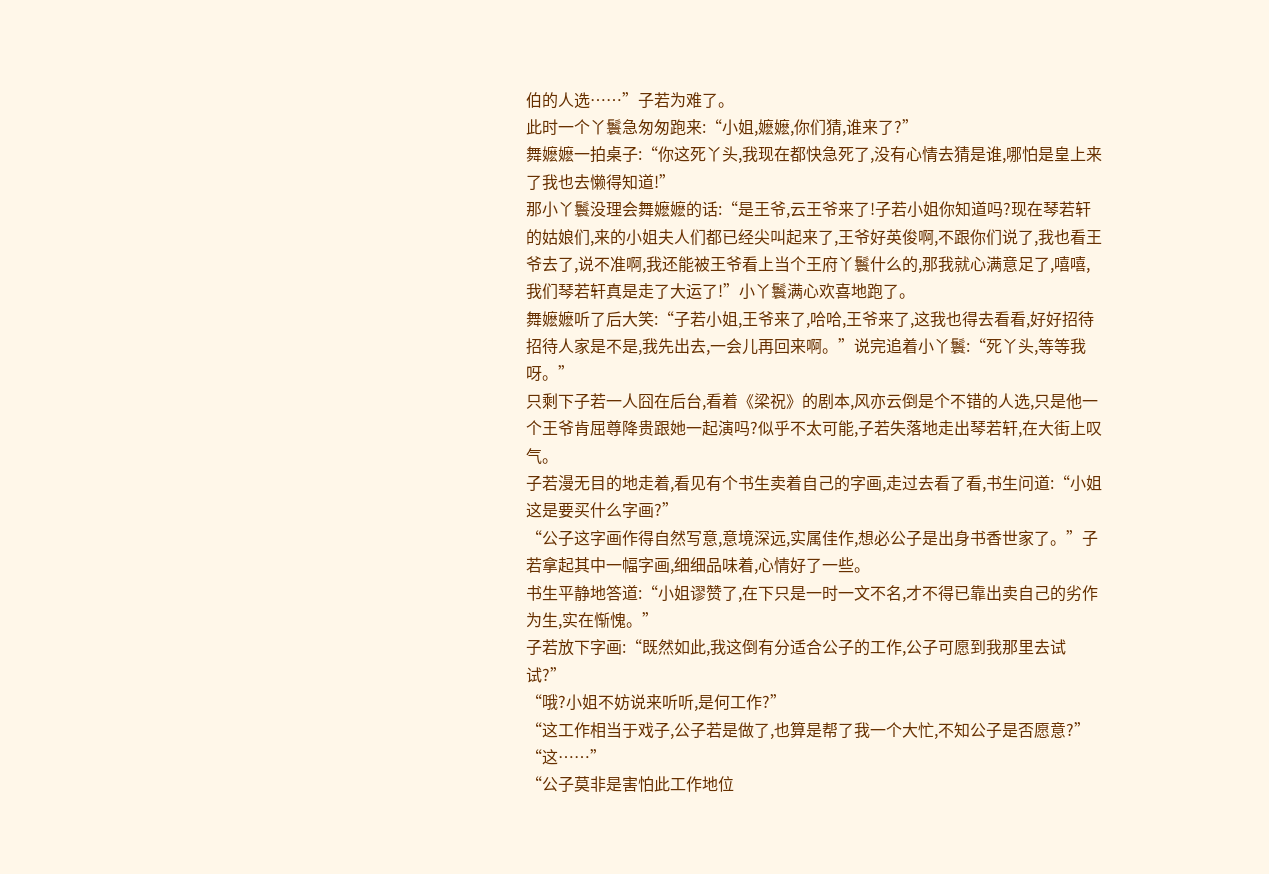伯的人选……”子若为难了。
此时一个丫鬟急匆匆跑来:“小姐,嬷嬷,你们猜,谁来了?”
舞嬷嬷一拍桌子:“你这死丫头,我现在都快急死了,没有心情去猜是谁,哪怕是皇上来了我也去懒得知道!”
那小丫鬟没理会舞嬷嬷的话:“是王爷,云王爷来了!子若小姐你知道吗?现在琴若轩的姑娘们,来的小姐夫人们都已经尖叫起来了,王爷好英俊啊,不跟你们说了,我也看王爷去了,说不准啊,我还能被王爷看上当个王府丫鬟什么的,那我就心满意足了,嘻嘻,我们琴若轩真是走了大运了!”小丫鬟满心欢喜地跑了。
舞嬷嬷听了后大笑:“子若小姐,王爷来了,哈哈,王爷来了,这我也得去看看,好好招待招待人家是不是,我先出去,一会儿再回来啊。”说完追着小丫鬟:“死丫头,等等我呀。”
只剩下子若一人囧在后台,看着《梁祝》的剧本,风亦云倒是个不错的人选,只是他一个王爷肯屈尊降贵跟她一起演吗?似乎不太可能,子若失落地走出琴若轩,在大街上叹气。
子若漫无目的地走着,看见有个书生卖着自己的字画,走过去看了看,书生问道:“小姐这是要买什么字画?”
“公子这字画作得自然写意,意境深远,实属佳作,想必公子是出身书香世家了。”子若拿起其中一幅字画,细细品味着,心情好了一些。
书生平静地答道:“小姐谬赞了,在下只是一时一文不名,才不得已靠出卖自己的劣作为生,实在惭愧。”
子若放下字画:“既然如此,我这倒有分适合公子的工作,公子可愿到我那里去试试?”
“哦?小姐不妨说来听听,是何工作?”
“这工作相当于戏子,公子若是做了,也算是帮了我一个大忙,不知公子是否愿意?”
“这……”
“公子莫非是害怕此工作地位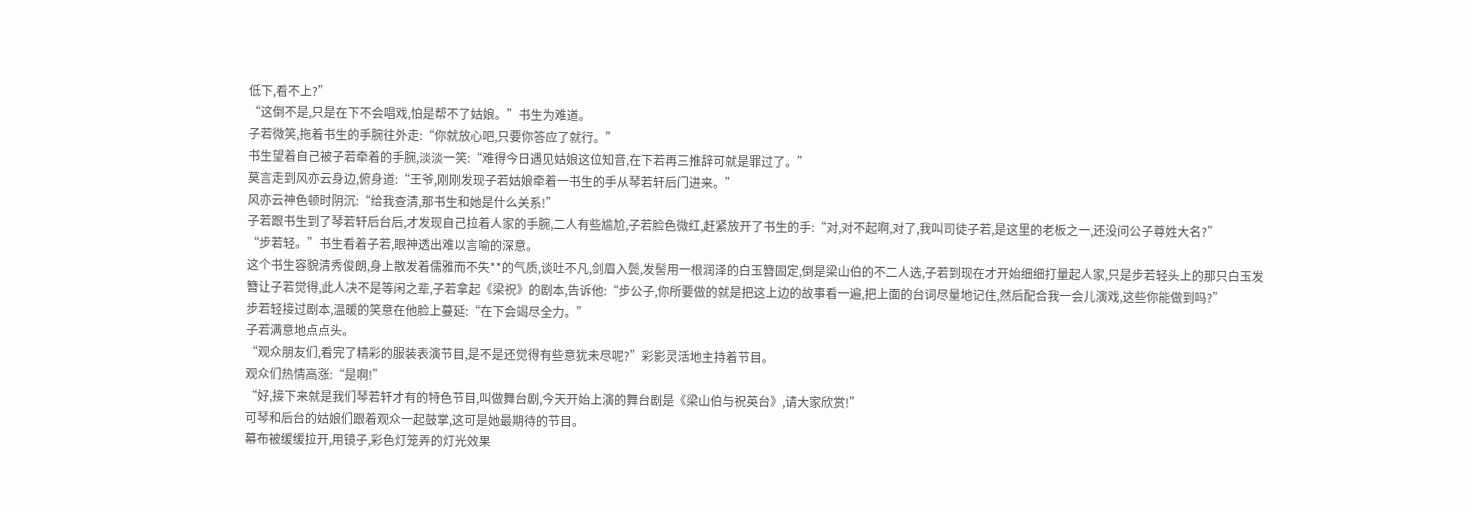低下,看不上?”
“这倒不是,只是在下不会唱戏,怕是帮不了姑娘。”书生为难道。
子若微笑,拖着书生的手腕往外走:“你就放心吧,只要你答应了就行。”
书生望着自己被子若牵着的手腕,淡淡一笑:“难得今日遇见姑娘这位知音,在下若再三推辞可就是罪过了。”
莫言走到风亦云身边,俯身道:“王爷,刚刚发现子若姑娘牵着一书生的手从琴若轩后门进来。”
风亦云神色顿时阴沉:“给我查清,那书生和她是什么关系!”
子若跟书生到了琴若轩后台后,才发现自己拉着人家的手腕,二人有些尴尬,子若脸色微红,赶紧放开了书生的手:“对,对不起啊,对了,我叫司徒子若,是这里的老板之一,还没问公子尊姓大名?”
“步若轻。”书生看着子若,眼神透出难以言喻的深意。
这个书生容貌清秀俊朗,身上散发着儒雅而不失**的气质,谈吐不凡,剑眉入鬓,发髻用一根润泽的白玉簪固定,倒是梁山伯的不二人选,子若到现在才开始细细打量起人家,只是步若轻头上的那只白玉发簪让子若觉得,此人决不是等闲之辈,子若拿起《梁祝》的剧本,告诉他:“步公子,你所要做的就是把这上边的故事看一遍,把上面的台词尽量地记住,然后配合我一会儿演戏,这些你能做到吗?”
步若轻接过剧本,温暖的笑意在他脸上蔓延:“在下会竭尽全力。”
子若满意地点点头。
“观众朋友们,看完了精彩的服装表演节目,是不是还觉得有些意犹未尽呢?”彩影灵活地主持着节目。
观众们热情高涨:“是啊!”
“好,接下来就是我们琴若轩才有的特色节目,叫做舞台剧,今天开始上演的舞台剧是《梁山伯与祝英台》,请大家欣赏!”
可琴和后台的姑娘们跟着观众一起鼓掌,这可是她最期待的节目。
幕布被缓缓拉开,用镜子,彩色灯笼弄的灯光效果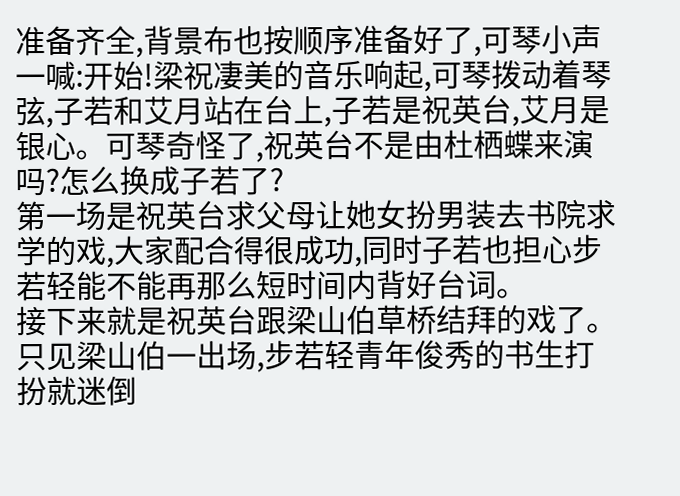准备齐全,背景布也按顺序准备好了,可琴小声一喊:开始!梁祝凄美的音乐响起,可琴拨动着琴弦,子若和艾月站在台上,子若是祝英台,艾月是银心。可琴奇怪了,祝英台不是由杜栖蝶来演吗?怎么换成子若了?
第一场是祝英台求父母让她女扮男装去书院求学的戏,大家配合得很成功,同时子若也担心步若轻能不能再那么短时间内背好台词。
接下来就是祝英台跟梁山伯草桥结拜的戏了。
只见梁山伯一出场,步若轻青年俊秀的书生打扮就迷倒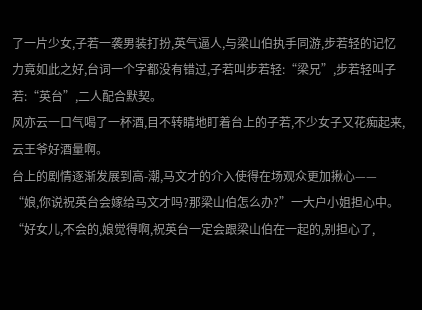了一片少女,子若一袭男装打扮,英气逼人,与梁山伯执手同游,步若轻的记忆力竟如此之好,台词一个字都没有错过,子若叫步若轻:“梁兄”,步若轻叫子若:“英台”,二人配合默契。
风亦云一口气喝了一杯酒,目不转睛地盯着台上的子若,不少女子又花痴起来,云王爷好酒量啊。
台上的剧情逐渐发展到高-潮,马文才的介入使得在场观众更加揪心——
“娘,你说祝英台会嫁给马文才吗?那梁山伯怎么办?”一大户小姐担心中。
“好女儿,不会的,娘觉得啊,祝英台一定会跟梁山伯在一起的,别担心了,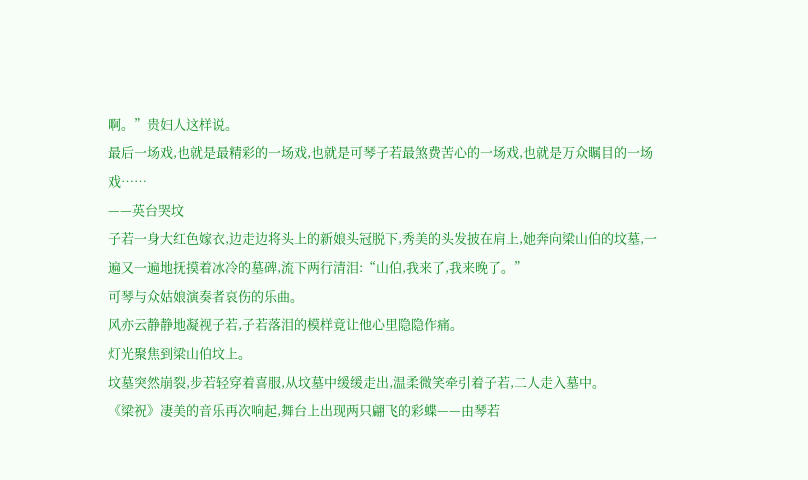啊。”贵妇人这样说。
最后一场戏,也就是最精彩的一场戏,也就是可琴子若最煞费苦心的一场戏,也就是万众瞩目的一场戏……
——英台哭坟
子若一身大红色嫁衣,边走边将头上的新娘头冠脱下,秀美的头发披在肩上,她奔向梁山伯的坟墓,一遍又一遍地抚摸着冰冷的墓碑,流下两行清泪:“山伯,我来了,我来晚了。”
可琴与众姑娘演奏者哀伤的乐曲。
风亦云静静地凝视子若,子若落泪的模样竟让他心里隐隐作痛。
灯光聚焦到梁山伯坟上。
坟墓突然崩裂,步若轻穿着喜服,从坟墓中缓缓走出,温柔微笑牵引着子若,二人走入墓中。
《梁祝》凄美的音乐再次响起,舞台上出现两只翩飞的彩蝶——由琴若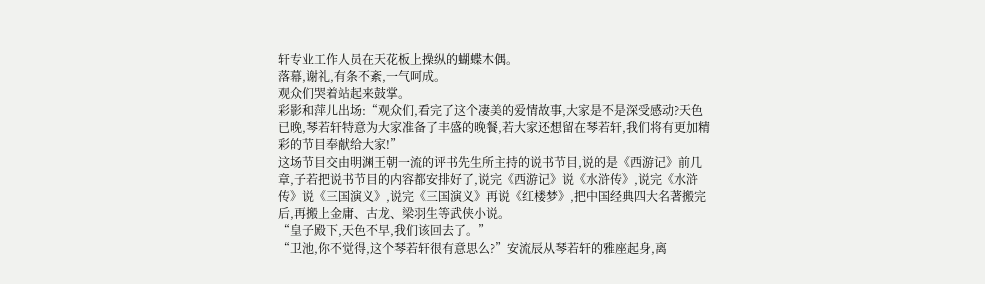轩专业工作人员在天花板上操纵的蝴蝶木偶。
落幕,谢礼,有条不紊,一气呵成。
观众们哭着站起来鼓掌。
彩影和萍儿出场:“观众们,看完了这个凄美的爱情故事,大家是不是深受感动?天色已晚,琴若轩特意为大家准备了丰盛的晚餐,若大家还想留在琴若轩,我们将有更加精彩的节目奉献给大家!”
这场节目交由明渊王朝一流的评书先生所主持的说书节目,说的是《西游记》前几章,子若把说书节目的内容都安排好了,说完《西游记》说《水浒传》,说完《水浒传》说《三国演义》,说完《三国演义》再说《红楼梦》,把中国经典四大名著搬完后,再搬上金庸、古龙、梁羽生等武侠小说。
“皇子殿下,天色不早,我们该回去了。”
“卫池,你不觉得,这个琴若轩很有意思么?”安流辰从琴若轩的雅座起身,离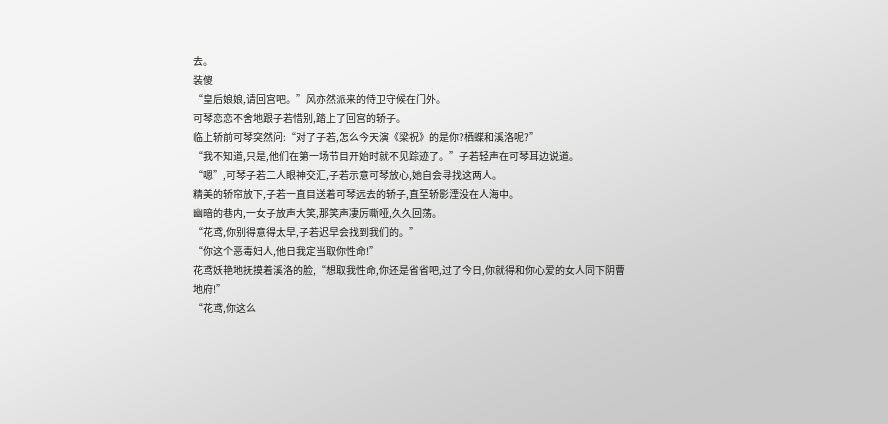去。
装傻
“皇后娘娘,请回宫吧。”风亦然派来的侍卫守候在门外。
可琴恋恋不舍地跟子若惜别,踏上了回宫的轿子。
临上轿前可琴突然问:“对了子若,怎么今天演《梁祝》的是你?栖蝶和溪洛呢?”
“我不知道,只是,他们在第一场节目开始时就不见踪迹了。”子若轻声在可琴耳边说道。
“嗯”,可琴子若二人眼神交汇,子若示意可琴放心,她自会寻找这两人。
精美的轿帘放下,子若一直目送着可琴远去的轿子,直至轿影湮没在人海中。
幽暗的巷内,一女子放声大笑,那笑声凄厉嘶哑,久久回荡。
“花鸢,你别得意得太早,子若迟早会找到我们的。”
“你这个恶毒妇人,他日我定当取你性命!”
花鸢妖艳地抚摸着溪洛的脸,“想取我性命,你还是省省吧,过了今日,你就得和你心爱的女人同下阴曹地府!”
“花鸢,你这么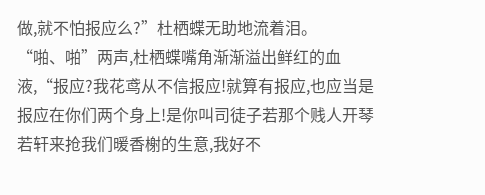做,就不怕报应么?”杜栖蝶无助地流着泪。
“啪、啪”两声,杜栖蝶嘴角渐渐溢出鲜红的血液,“报应?我花鸢从不信报应!就算有报应,也应当是报应在你们两个身上!是你叫司徒子若那个贱人开琴若轩来抢我们暖香榭的生意,我好不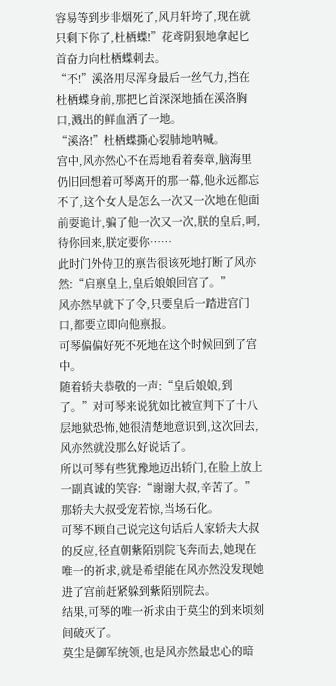容易等到步非烟死了,风月轩垮了,现在就只剩下你了,杜栖蝶!”花鸢阴狠地拿起匕首奋力向杜栖蝶刺去。
“不!”溪洛用尽浑身最后一丝气力,挡在杜栖蝶身前,那把匕首深深地插在溪洛胸口,溅出的鲜血洒了一地。
“溪洛!”杜栖蝶撕心裂肺地呐喊。
宫中,风亦然心不在焉地看着奏章,脑海里仍旧回想着可琴离开的那一幕,他永远都忘不了,这个女人是怎么一次又一次地在他面前耍诡计,骗了他一次又一次,朕的皇后,呵,待你回来,朕定要你……
此时门外侍卫的禀告很该死地打断了风亦然:“启禀皇上,皇后娘娘回宫了。”
风亦然早就下了令,只要皇后一踏进宫门口,都要立即向他禀报。
可琴偏偏好死不死地在这个时候回到了宫中。
随着轿夫恭敬的一声:“皇后娘娘,到了。”对可琴来说犹如比被宣判下了十八层地狱恐怖,她很清楚地意识到,这次回去,风亦然就没那么好说话了。
所以可琴有些犹豫地迈出轿门,在脸上放上一副真诚的笑容:“谢谢大叔,辛苦了。”
那轿夫大叔受宠若惊,当场石化。
可琴不顾自己说完这句话后人家轿夫大叔的反应,径直朝紫陌别院飞奔而去,她现在唯一的祈求,就是希望能在风亦然没发现她进了宫前赶紧躲到紫陌别院去。
结果,可琴的唯一祈求由于莫尘的到来顷刻间破灭了。
莫尘是御军统领,也是风亦然最忠心的暗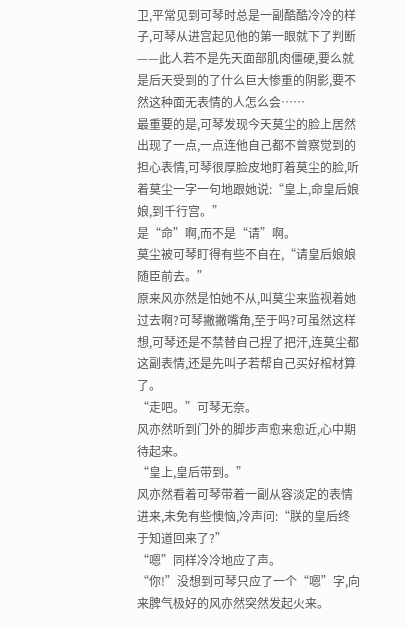卫,平常见到可琴时总是一副酷酷冷冷的样子,可琴从进宫起见他的第一眼就下了判断——此人若不是先天面部肌肉僵硬,要么就是后天受到的了什么巨大惨重的阴影,要不然这种面无表情的人怎么会……
最重要的是,可琴发现今天莫尘的脸上居然出现了一点,一点连他自己都不曾察觉到的担心表情,可琴很厚脸皮地盯着莫尘的脸,听着莫尘一字一句地跟她说:“皇上,命皇后娘娘,到千行宫。”
是“命”啊,而不是“请”啊。
莫尘被可琴盯得有些不自在,“请皇后娘娘随臣前去。”
原来风亦然是怕她不从,叫莫尘来监视着她过去啊?可琴撇撇嘴角,至于吗?可虽然这样想,可琴还是不禁替自己捏了把汗,连莫尘都这副表情,还是先叫子若帮自己买好棺材算了。
“走吧。”可琴无奈。
风亦然听到门外的脚步声愈来愈近,心中期待起来。
“皇上,皇后带到。”
风亦然看着可琴带着一副从容淡定的表情进来,未免有些懊恼,冷声问:“朕的皇后终于知道回来了?”
“嗯”同样冷冷地应了声。
“你!”没想到可琴只应了一个“嗯”字,向来脾气极好的风亦然突然发起火来。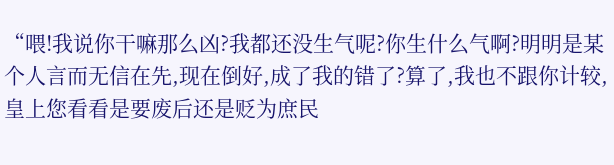“喂!我说你干嘛那么凶?我都还没生气呢?你生什么气啊?明明是某个人言而无信在先,现在倒好,成了我的错了?算了,我也不跟你计较,皇上您看看是要废后还是贬为庶民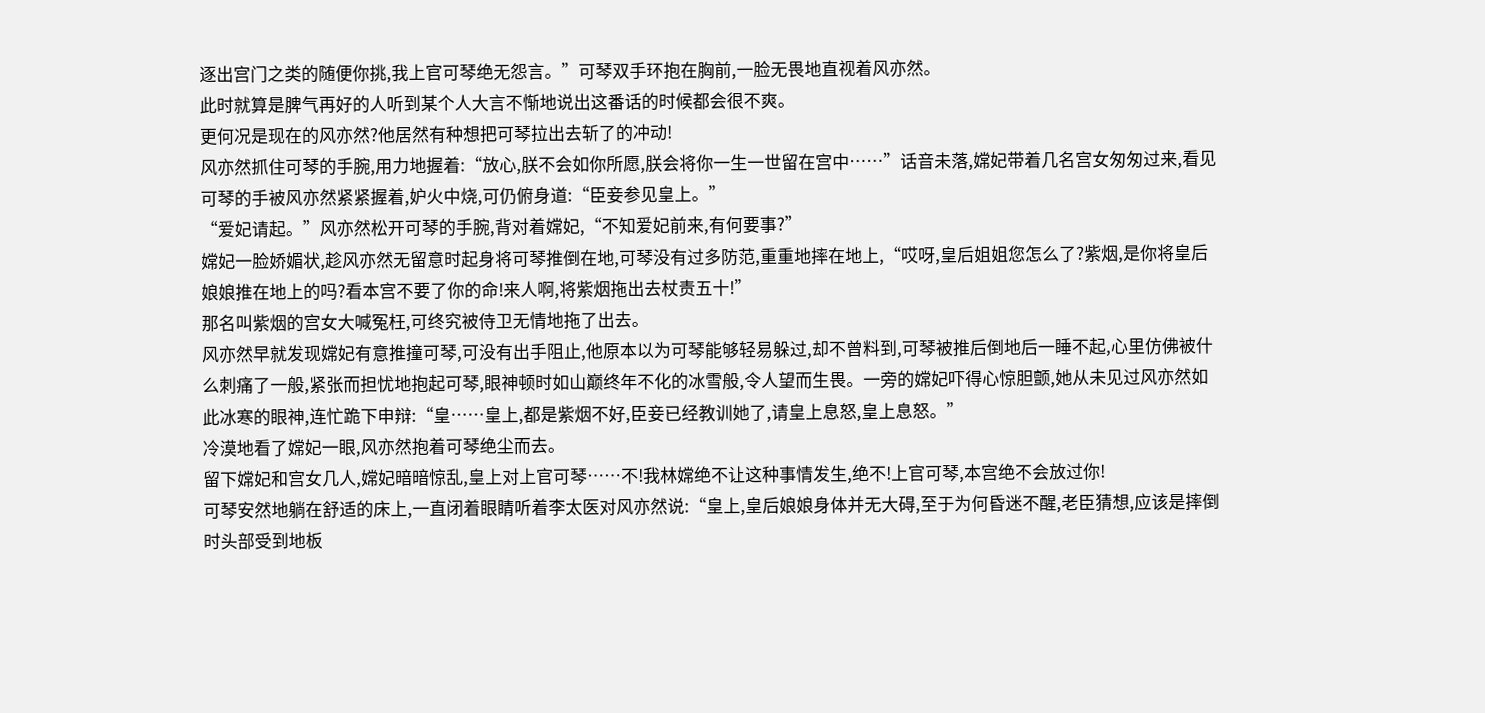逐出宫门之类的随便你挑,我上官可琴绝无怨言。”可琴双手环抱在胸前,一脸无畏地直视着风亦然。
此时就算是脾气再好的人听到某个人大言不惭地说出这番话的时候都会很不爽。
更何况是现在的风亦然?他居然有种想把可琴拉出去斩了的冲动!
风亦然抓住可琴的手腕,用力地握着:“放心,朕不会如你所愿,朕会将你一生一世留在宫中……”话音未落,嫦妃带着几名宫女匆匆过来,看见可琴的手被风亦然紧紧握着,妒火中烧,可仍俯身道:“臣妾参见皇上。”
“爱妃请起。”风亦然松开可琴的手腕,背对着嫦妃,“不知爱妃前来,有何要事?”
嫦妃一脸娇媚状,趁风亦然无留意时起身将可琴推倒在地,可琴没有过多防范,重重地摔在地上,“哎呀,皇后姐姐您怎么了?紫烟,是你将皇后娘娘推在地上的吗?看本宫不要了你的命!来人啊,将紫烟拖出去杖责五十!”
那名叫紫烟的宫女大喊冤枉,可终究被侍卫无情地拖了出去。
风亦然早就发现嫦妃有意推撞可琴,可没有出手阻止,他原本以为可琴能够轻易躲过,却不曾料到,可琴被推后倒地后一睡不起,心里仿佛被什么刺痛了一般,紧张而担忧地抱起可琴,眼神顿时如山巅终年不化的冰雪般,令人望而生畏。一旁的嫦妃吓得心惊胆颤,她从未见过风亦然如此冰寒的眼神,连忙跪下申辩:“皇……皇上,都是紫烟不好,臣妾已经教训她了,请皇上息怒,皇上息怒。”
冷漠地看了嫦妃一眼,风亦然抱着可琴绝尘而去。
留下嫦妃和宫女几人,嫦妃暗暗惊乱,皇上对上官可琴……不!我林嫦绝不让这种事情发生,绝不!上官可琴,本宫绝不会放过你!
可琴安然地躺在舒适的床上,一直闭着眼睛听着李太医对风亦然说:“皇上,皇后娘娘身体并无大碍,至于为何昏迷不醒,老臣猜想,应该是摔倒时头部受到地板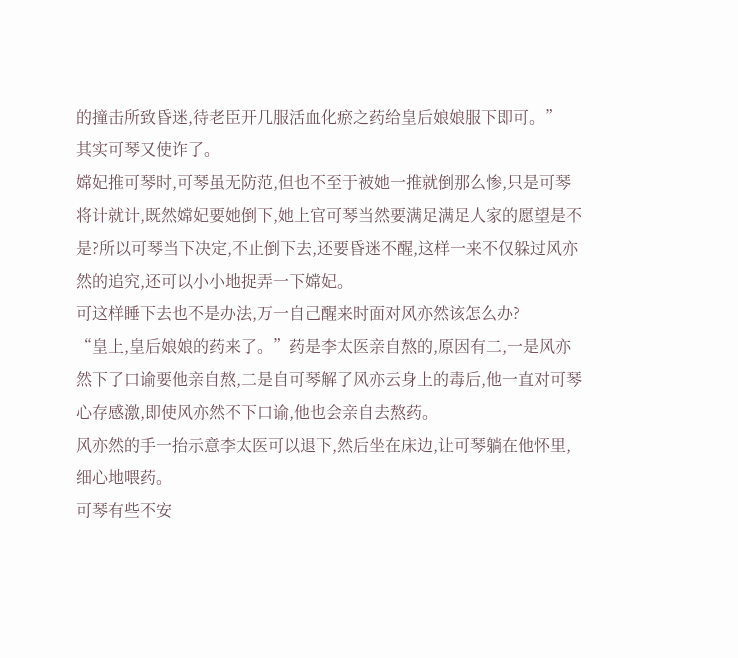的撞击所致昏迷,待老臣开几服活血化瘀之药给皇后娘娘服下即可。”
其实可琴又使诈了。
嫦妃推可琴时,可琴虽无防范,但也不至于被她一推就倒那么惨,只是可琴将计就计,既然嫦妃要她倒下,她上官可琴当然要满足满足人家的愿望是不是?所以可琴当下决定,不止倒下去,还要昏迷不醒,这样一来不仅躲过风亦然的追究,还可以小小地捉弄一下嫦妃。
可这样睡下去也不是办法,万一自己醒来时面对风亦然该怎么办?
“皇上,皇后娘娘的药来了。”药是李太医亲自熬的,原因有二,一是风亦然下了口谕要他亲自熬,二是自可琴解了风亦云身上的毒后,他一直对可琴心存感激,即使风亦然不下口谕,他也会亲自去熬药。
风亦然的手一抬示意李太医可以退下,然后坐在床边,让可琴躺在他怀里,细心地喂药。
可琴有些不安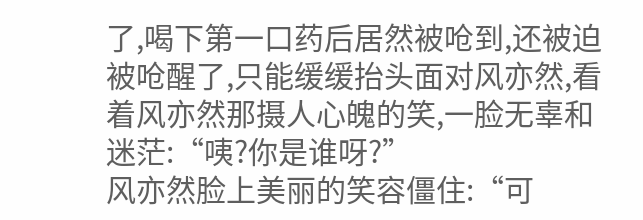了,喝下第一口药后居然被呛到,还被迫被呛醒了,只能缓缓抬头面对风亦然,看着风亦然那摄人心魄的笑,一脸无辜和迷茫:“咦?你是谁呀?”
风亦然脸上美丽的笑容僵住:“可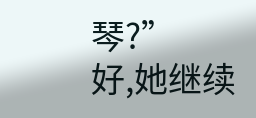琴?”
好,她继续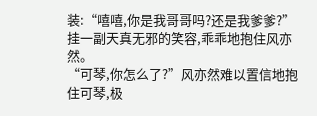装:“嘻嘻,你是我哥哥吗?还是我爹爹?”挂一副天真无邪的笑容,乖乖地抱住风亦然。
“可琴,你怎么了?”风亦然难以置信地抱住可琴,极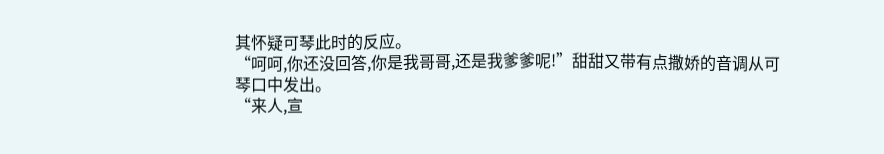其怀疑可琴此时的反应。
“呵呵,你还没回答,你是我哥哥,还是我爹爹呢!”甜甜又带有点撒娇的音调从可琴口中发出。
“来人,宣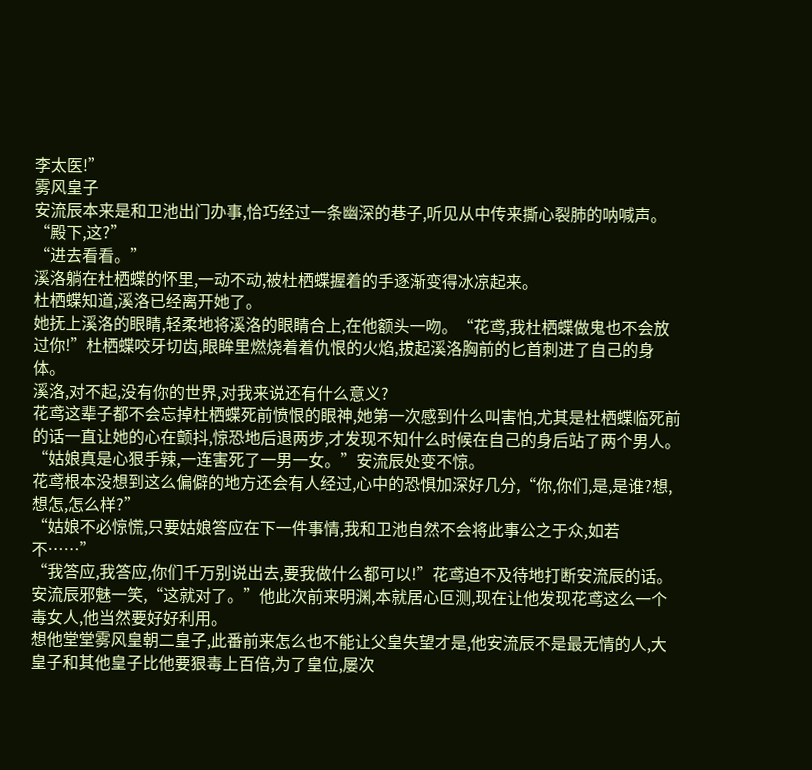李太医!”
雾风皇子
安流辰本来是和卫池出门办事,恰巧经过一条幽深的巷子,听见从中传来撕心裂肺的呐喊声。
“殿下,这?”
“进去看看。”
溪洛躺在杜栖蝶的怀里,一动不动,被杜栖蝶握着的手逐渐变得冰凉起来。
杜栖蝶知道,溪洛已经离开她了。
她抚上溪洛的眼睛,轻柔地将溪洛的眼睛合上,在他额头一吻。“花鸢,我杜栖蝶做鬼也不会放过你!”杜栖蝶咬牙切齿,眼眸里燃烧着着仇恨的火焰,拔起溪洛胸前的匕首刺进了自己的身体。
溪洛,对不起,没有你的世界,对我来说还有什么意义?
花鸢这辈子都不会忘掉杜栖蝶死前愤恨的眼神,她第一次感到什么叫害怕,尤其是杜栖蝶临死前的话一直让她的心在颤抖,惊恐地后退两步,才发现不知什么时候在自己的身后站了两个男人。
“姑娘真是心狠手辣,一连害死了一男一女。”安流辰处变不惊。
花鸢根本没想到这么偏僻的地方还会有人经过,心中的恐惧加深好几分,“你,你们,是,是谁?想,想怎,怎么样?”
“姑娘不必惊慌,只要姑娘答应在下一件事情,我和卫池自然不会将此事公之于众,如若不……”
“我答应,我答应,你们千万别说出去,要我做什么都可以!”花鸢迫不及待地打断安流辰的话。
安流辰邪魅一笑,“这就对了。”他此次前来明渊,本就居心叵测,现在让他发现花鸢这么一个毒女人,他当然要好好利用。
想他堂堂雾风皇朝二皇子,此番前来怎么也不能让父皇失望才是,他安流辰不是最无情的人,大皇子和其他皇子比他要狠毒上百倍,为了皇位,屡次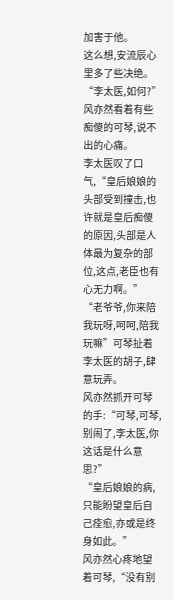加害于他。
这么想,安流辰心里多了些决绝。
“李太医,如何?”风亦然看着有些痴傻的可琴,说不出的心痛。
李太医叹了口气,“皇后娘娘的头部受到撞击,也许就是皇后痴傻的原因,头部是人体最为复杂的部位,这点,老臣也有心无力啊。”
“老爷爷,你来陪我玩呀,呵呵,陪我玩嘛”可琴扯着李太医的胡子,肆意玩弄。
风亦然抓开可琴的手:“可琴,可琴,别闹了,李太医,你这话是什么意思?”
“皇后娘娘的病,只能盼望皇后自己痊愈,亦或是终身如此。”
风亦然心疼地望着可琴,“没有别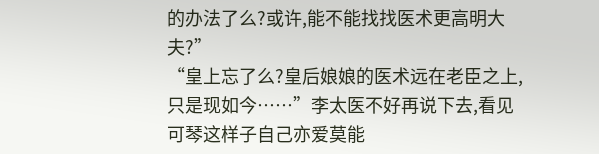的办法了么?或许,能不能找找医术更高明大夫?”
“皇上忘了么?皇后娘娘的医术远在老臣之上,只是现如今……”李太医不好再说下去,看见可琴这样子自己亦爱莫能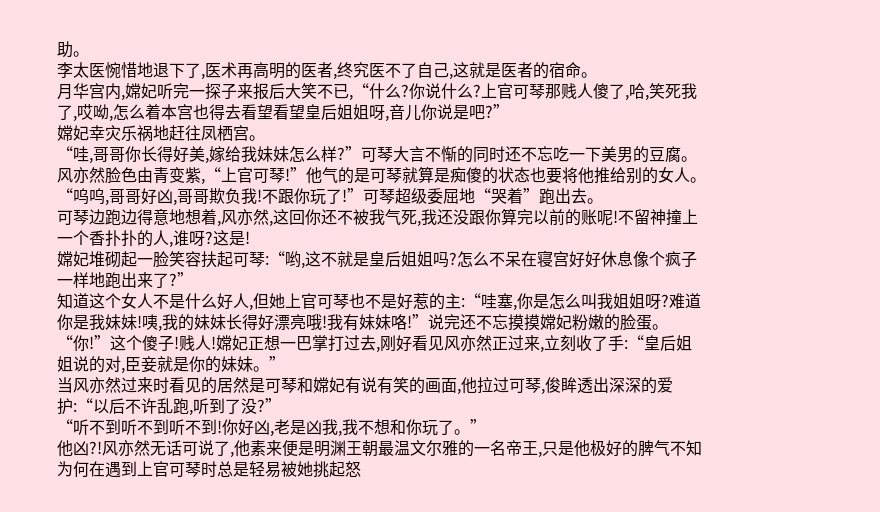助。
李太医惋惜地退下了,医术再高明的医者,终究医不了自己,这就是医者的宿命。
月华宫内,嫦妃听完一探子来报后大笑不已,“什么?你说什么?上官可琴那贱人傻了,哈,笑死我了,哎呦,怎么着本宫也得去看望看望皇后姐姐呀,音儿你说是吧?”
嫦妃幸灾乐祸地赶往凤栖宫。
“哇,哥哥你长得好美,嫁给我妹妹怎么样?”可琴大言不惭的同时还不忘吃一下美男的豆腐。
风亦然脸色由青变紫,“上官可琴!”他气的是可琴就算是痴傻的状态也要将他推给别的女人。
“呜呜,哥哥好凶,哥哥欺负我!不跟你玩了!”可琴超级委屈地“哭着”跑出去。
可琴边跑边得意地想着,风亦然,这回你还不被我气死,我还没跟你算完以前的账呢!不留神撞上一个香扑扑的人,谁呀?这是!
嫦妃堆砌起一脸笑容扶起可琴:“哟,这不就是皇后姐姐吗?怎么不呆在寝宫好好休息像个疯子一样地跑出来了?”
知道这个女人不是什么好人,但她上官可琴也不是好惹的主:“哇塞,你是怎么叫我姐姐呀?难道你是我妹妹!咦,我的妹妹长得好漂亮哦!我有妹妹咯!”说完还不忘摸摸嫦妃粉嫩的脸蛋。
“你!”这个傻子!贱人!嫦妃正想一巴掌打过去,刚好看见风亦然正过来,立刻收了手:“皇后姐姐说的对,臣妾就是你的妹妹。”
当风亦然过来时看见的居然是可琴和嫦妃有说有笑的画面,他拉过可琴,俊眸透出深深的爱护:“以后不许乱跑,听到了没?”
“听不到听不到听不到!你好凶,老是凶我,我不想和你玩了。”
他凶?!风亦然无话可说了,他素来便是明渊王朝最温文尔雅的一名帝王,只是他极好的脾气不知为何在遇到上官可琴时总是轻易被她挑起怒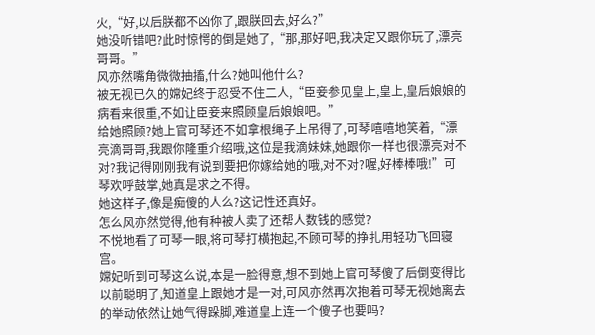火,“好,以后朕都不凶你了,跟朕回去,好么?”
她没听错吧?此时惊愕的倒是她了,“那,那好吧,我决定又跟你玩了,漂亮哥哥。”
风亦然嘴角微微抽搐,什么?她叫他什么?
被无视已久的嫦妃终于忍受不住二人,“臣妾参见皇上,皇上,皇后娘娘的病看来很重,不如让臣妾来照顾皇后娘娘吧。”
给她照顾?她上官可琴还不如拿根绳子上吊得了,可琴嘻嘻地笑着,“漂亮滴哥哥,我跟你隆重介绍哦,这位是我滴妹妹,她跟你一样也很漂亮对不对?我记得刚刚我有说到要把你嫁给她的哦,对不对?喔,好棒棒哦!”可琴欢呼鼓掌,她真是求之不得。
她这样子,像是痴傻的人么?这记性还真好。
怎么风亦然觉得,他有种被人卖了还帮人数钱的感觉?
不悦地看了可琴一眼,将可琴打横抱起,不顾可琴的挣扎用轻功飞回寝宫。
嫦妃听到可琴这么说,本是一脸得意,想不到她上官可琴傻了后倒变得比以前聪明了,知道皇上跟她才是一对,可风亦然再次抱着可琴无视她离去的举动依然让她气得跺脚,难道皇上连一个傻子也要吗?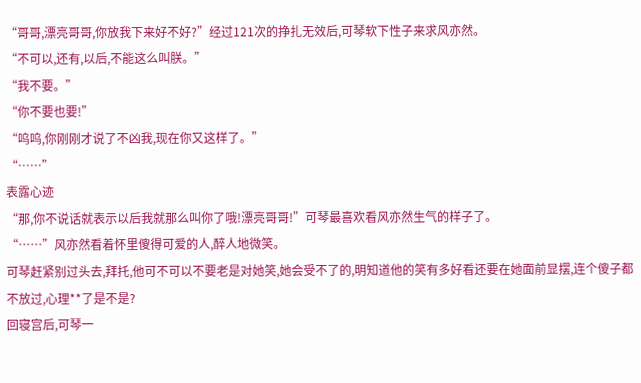“哥哥,漂亮哥哥,你放我下来好不好?”经过121次的挣扎无效后,可琴软下性子来求风亦然。
“不可以,还有,以后,不能这么叫朕。”
“我不要。”
“你不要也要!”
“呜呜,你刚刚才说了不凶我,现在你又这样了。”
“……”
表露心迹
“那,你不说话就表示以后我就那么叫你了哦!漂亮哥哥!”可琴最喜欢看风亦然生气的样子了。
“……”风亦然看着怀里傻得可爱的人,醉人地微笑。
可琴赶紧别过头去,拜托,他可不可以不要老是对她笑,她会受不了的,明知道他的笑有多好看还要在她面前显摆,连个傻子都不放过,心理**了是不是?
回寝宫后,可琴一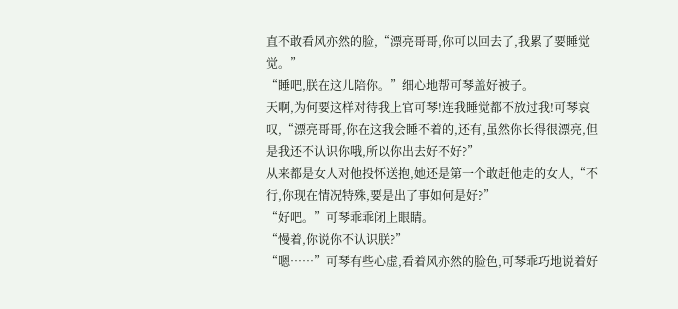直不敢看风亦然的脸,“漂亮哥哥,你可以回去了,我累了要睡觉觉。”
“睡吧,朕在这儿陪你。”细心地帮可琴盖好被子。
天啊,为何要这样对待我上官可琴!连我睡觉都不放过我!可琴哀叹,“漂亮哥哥,你在这我会睡不着的,还有,虽然你长得很漂亮,但是我还不认识你哦,所以你出去好不好?”
从来都是女人对他投怀送抱,她还是第一个敢赶他走的女人,“不行,你现在情况特殊,要是出了事如何是好?”
“好吧。”可琴乖乖闭上眼睛。
“慢着,你说你不认识朕?”
“嗯……”可琴有些心虚,看着风亦然的脸色,可琴乖巧地说着好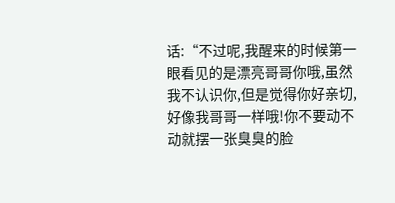话:“不过呢,我醒来的时候第一眼看见的是漂亮哥哥你哦,虽然我不认识你,但是觉得你好亲切,好像我哥哥一样哦!你不要动不动就摆一张臭臭的脸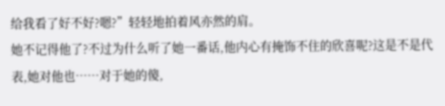给我看了好不好?嗯?”轻轻地拍着风亦然的肩。
她不记得他了?不过为什么听了她一番话,他内心有掩饰不住的欣喜呢?这是不是代表,她对他也……对于她的傻,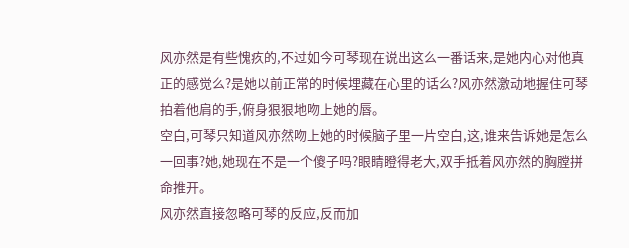风亦然是有些愧疚的,不过如今可琴现在说出这么一番话来,是她内心对他真正的感觉么?是她以前正常的时候埋藏在心里的话么?风亦然激动地握住可琴拍着他肩的手,俯身狠狠地吻上她的唇。
空白,可琴只知道风亦然吻上她的时候脑子里一片空白,这,谁来告诉她是怎么一回事?她,她现在不是一个傻子吗?眼睛瞪得老大,双手抵着风亦然的胸膛拼命推开。
风亦然直接忽略可琴的反应,反而加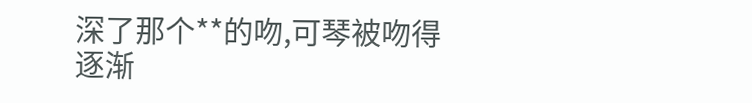深了那个**的吻,可琴被吻得逐渐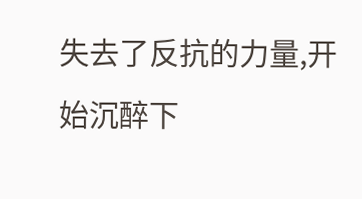失去了反抗的力量,开始沉醉下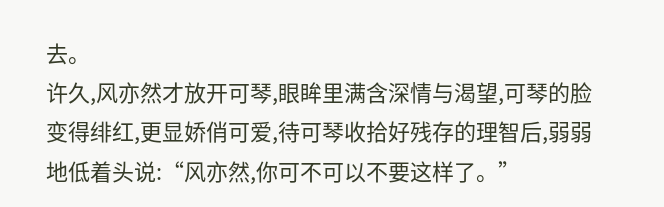去。
许久,风亦然才放开可琴,眼眸里满含深情与渴望,可琴的脸变得绯红,更显娇俏可爱,待可琴收拾好残存的理智后,弱弱地低着头说:“风亦然,你可不可以不要这样了。”